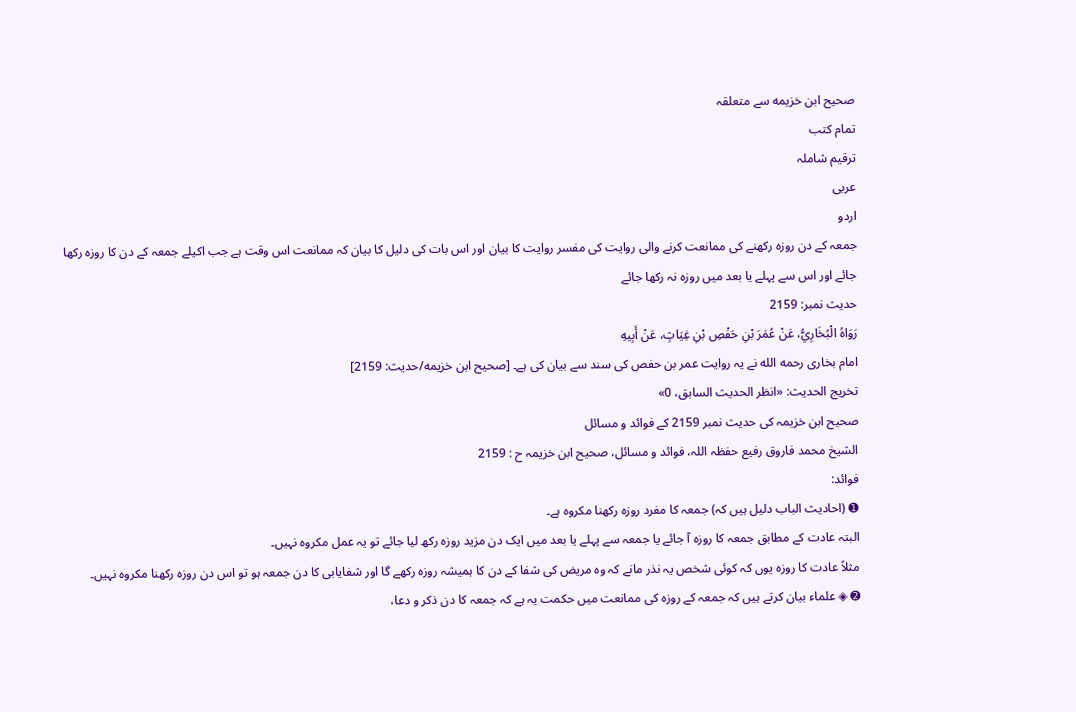صحيح ابن خزيمه سے متعلقہ
تمام کتب
ترقیم شاملہ
عربی
اردو
جمعہ کے دن روزہ رکھنے کی ممانعت کرنے والی روایت کی مفسر روایت کا بیان اور اس بات کی دلیل کا بیان کہ ممانعت اس وقت ہے جب اکیلے جمعہ کے دن کا روزہ رکھا جائے اور اس سے پہلے یا بعد میں روزہ نہ رکھا جائے
حدیث نمبر: 2159
رَوَاهُ الْبُخَارِيُّ، عَنْ عُمَرَ بْنِ حَفْصِ بْنِ غِيَاثٍ، عَنْ أَبِيهِ
امام بخاری رحمه الله نے یہ روایت عمر بن حفص کی سند سے بیان کی ہے۔ [صحيح ابن خزيمه/حدیث: 2159]
تخریج الحدیث: «انظر الحديث السابق، 0»
صحیح ابن خزیمہ کی حدیث نمبر 2159 کے فوائد و مسائل
الشيخ محمد فاروق رفیع حفظہ اللہ، فوائد و مسائل، صحیح ابن خزیمہ ح : 2159
فوائد:
➊ (احادیث الباب دلیل ہیں کہ) جمعہ کا مفرد روزہ رکھنا مکروہ ہے۔
البتہ عادت کے مطابق جمعہ کا روزہ آ جائے یا جمعہ سے پہلے یا بعد میں ایک دن مزید روزہ رکھ لیا جائے تو یہ عمل مکروہ نہیں۔
مثلاً عادت کا روزہ یوں کہ کوئی شخص یہ نذر مانے کہ وہ مریض کی شفا کے دن کا ہمیشہ روزہ رکھے گا اور شفایابی کا دن جمعہ ہو تو اس دن روزہ رکھنا مکروہ نہیں۔
➋ ◈ علماء بیان کرتے ہیں کہ جمعہ کے روزہ کی ممانعت میں حکمت یہ ہے کہ جمعہ کا دن ذکر و دعا،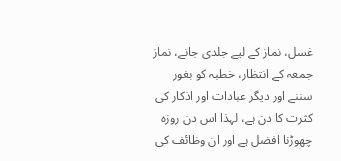غسل، نماز کے لیے جلدی جانے، نماز جمعہ کے انتظار، خطبہ کو بغور سننے اور دیگر عبادات اور اذکار کی کثرت کا دن ہے، لہذا اس دن روزہ چھوڑنا افضل ہے اور ان وظائف کی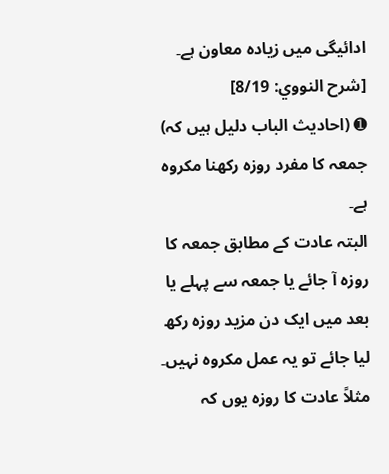ادائیگی میں زیادہ معاون ہے۔ [شرح النووي: 8/19]
➊ (احادیث الباب دلیل ہیں کہ) جمعہ کا مفرد روزہ رکھنا مکروہ ہے۔
البتہ عادت کے مطابق جمعہ کا روزہ آ جائے یا جمعہ سے پہلے یا بعد میں ایک دن مزید روزہ رکھ لیا جائے تو یہ عمل مکروہ نہیں۔
مثلاً عادت کا روزہ یوں کہ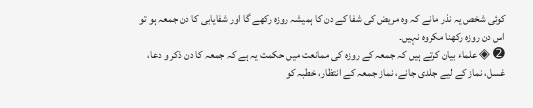کوئی شخص یہ نذر مانے کہ وہ مریض کی شفا کے دن کا ہمیشہ روزہ رکھے گا اور شفایابی کا دن جمعہ ہو تو اس دن روزہ رکھنا مکروہ نہیں۔
➋ ◈ علماء بیان کرتے ہیں کہ جمعہ کے روزہ کی ممانعت میں حکمت یہ ہے کہ جمعہ کا دن ذکر و دعا، غسل، نماز کے لیے جلدی جانے، نماز جمعہ کے انتظار، خطبہ کو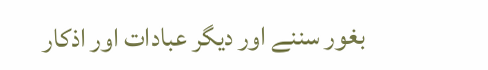بغور سننے اور دیگر عبادات اور اذکار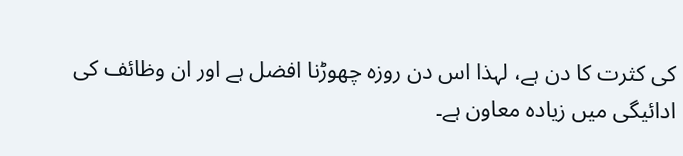کی کثرت کا دن ہے، لہذا اس دن روزہ چھوڑنا افضل ہے اور ان وظائف کی ادائیگی میں زیادہ معاون ہے۔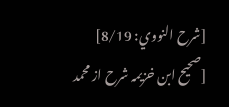[شرح النووي: 8/19]
[صحیح ابن خزیمہ شرح از محمد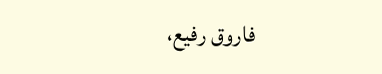فاروق رفیع،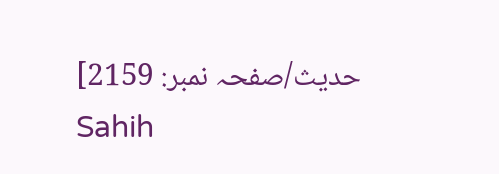حدیث/صفحہ نمبر: 2159]
Sahih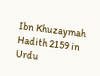Ibn Khuzaymah Hadith 2159 in Urdu